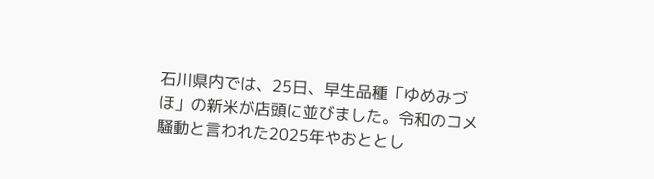石川県内では、25日、早生品種「ゆめみづほ」の新米が店頭に並びました。令和のコメ騒動と言われた2025年やおととし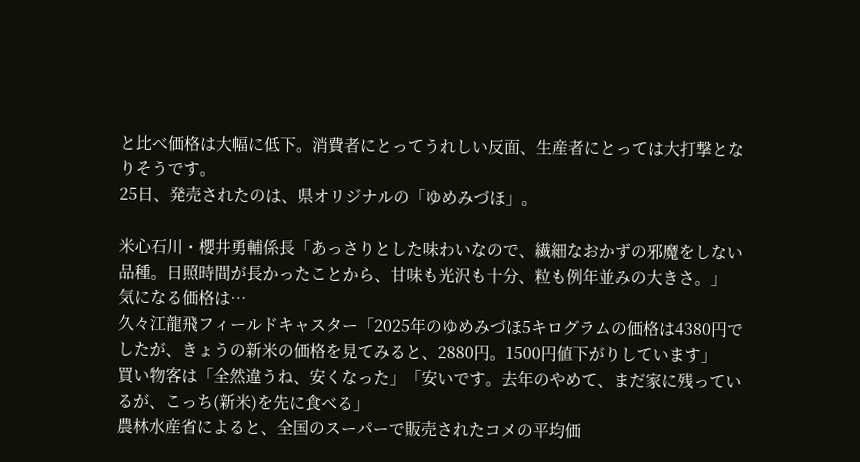と比べ価格は大幅に低下。消費者にとってうれしい反面、生産者にとっては大打撃となりそうです。
25日、発売されたのは、県オリジナルの「ゆめみづほ」。

米心石川・櫻井勇輔係長「あっさりとした味わいなので、繊細なおかずの邪魔をしない品種。日照時間が長かったことから、甘味も光沢も十分、粒も例年並みの大きさ。」
気になる価格は…
久々江龍飛フィールドキャスター「2025年のゆめみづほ5キログラムの価格は4380円でしたが、きょうの新米の価格を見てみると、2880円。1500円値下がりしています」
買い物客は「全然違うね、安くなった」「安いです。去年のやめて、まだ家に残っているが、こっち(新米)を先に食べる」
農林水産省によると、全国のスーパーで販売されたコメの平均価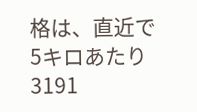格は、直近で5キロあたり3191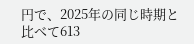円で、2025年の同じ時期と比べて613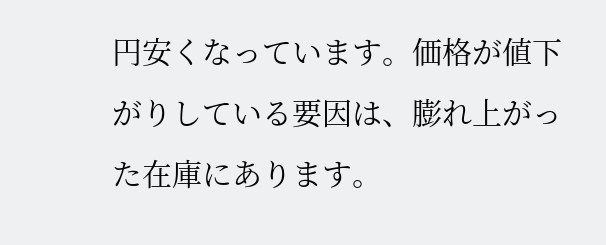円安くなっています。価格が値下がりしている要因は、膨れ上がった在庫にあります。